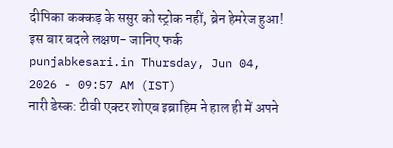दीपिका कक्कड़ के ससुर को स्ट्रोक नहीं, ब्रेन हेमरेज हुआ! इस बार बदले लक्षण- जानिए फर्क
punjabkesari.in Thursday, Jun 04, 2026 - 09:57 AM (IST)
नारी डेस्क: टीवी एक्टर शोएब इब्राहिम ने हाल ही में अपने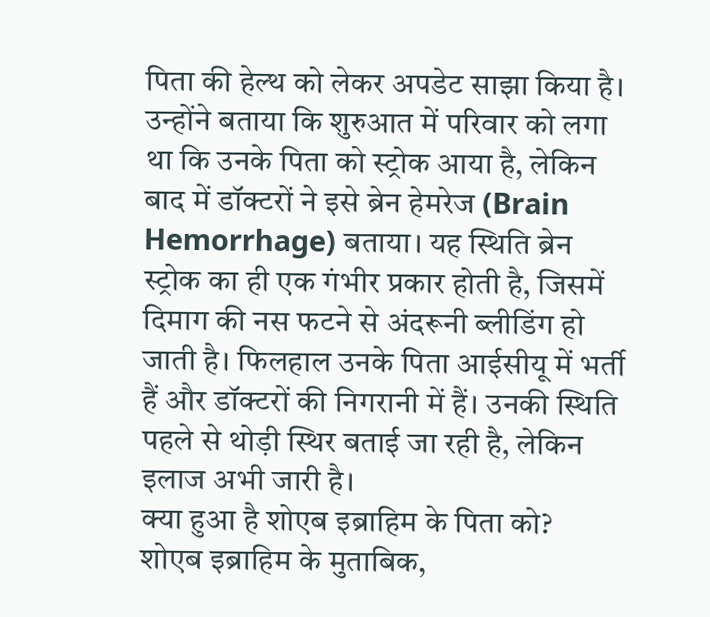पिता की हेल्थ को लेकर अपडेट साझा किया है। उन्होंने बताया कि शुरुआत में परिवार को लगा था कि उनके पिता को स्ट्रोक आया है, लेकिन बाद में डॉक्टरों ने इसे ब्रेन हेमरेज (Brain Hemorrhage) बताया। यह स्थिति ब्रेन स्ट्रोक का ही एक गंभीर प्रकार होती है, जिसमें दिमाग की नस फटने से अंदरूनी ब्लीडिंग हो जाती है। फिलहाल उनके पिता आईसीयू में भर्ती हैं और डॉक्टरों की निगरानी में हैं। उनकी स्थिति पहले से थोड़ी स्थिर बताई जा रही है, लेकिन इलाज अभी जारी है।
क्या हुआ है शोएब इब्राहिम के पिता को?
शोएब इब्राहिम के मुताबिक,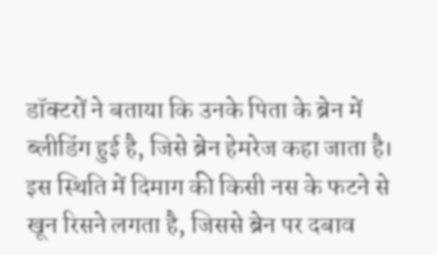डॉक्टरों ने बताया कि उनके पिता के ब्रेन में ब्लीडिंग हुई है, जिसे ब्रेन हेमरेज कहा जाता है। इस स्थिति में दिमाग की किसी नस के फटने से खून रिसने लगता है, जिससे ब्रेन पर दबाव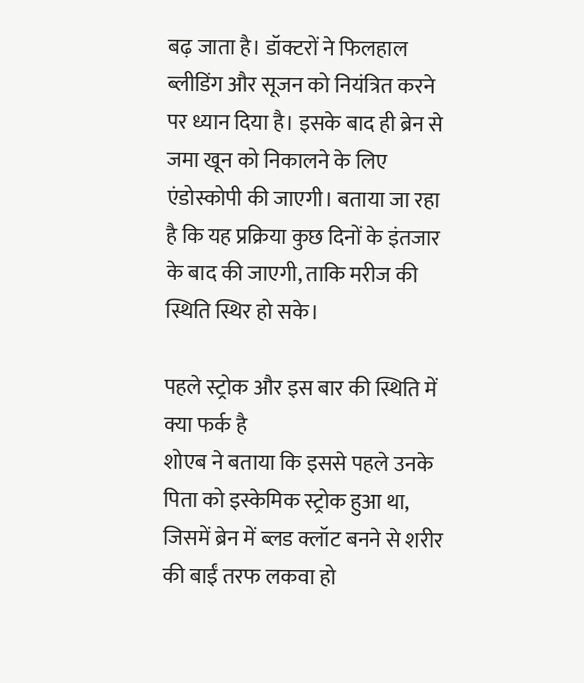बढ़ जाता है। डॉक्टरों ने फिलहाल ब्लीडिंग और सूजन को नियंत्रित करने पर ध्यान दिया है। इसके बाद ही ब्रेन से जमा खून को निकालने के लिए एंडोस्कोपी की जाएगी। बताया जा रहा है कि यह प्रक्रिया कुछ दिनों के इंतजार के बाद की जाएगी, ताकि मरीज की स्थिति स्थिर हो सके।

पहले स्ट्रोक और इस बार की स्थिति में क्या फर्क है
शोएब ने बताया कि इससे पहले उनके पिता को इस्केमिक स्ट्रोक हुआ था, जिसमें ब्रेन में ब्लड क्लॉट बनने से शरीर की बाईं तरफ लकवा हो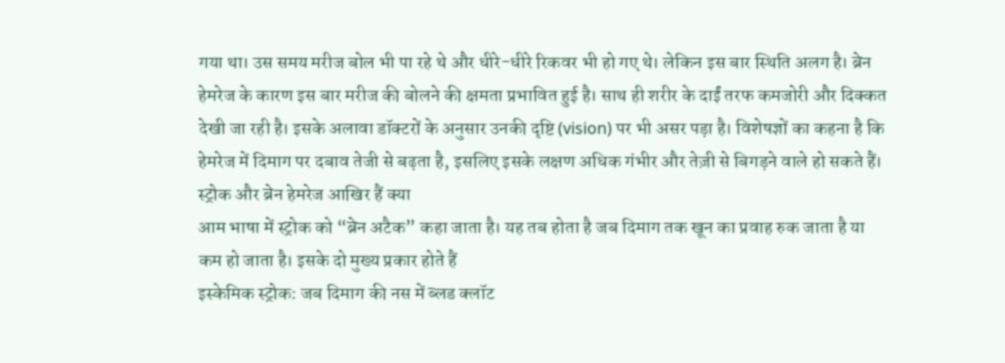गया था। उस समय मरीज बोल भी पा रहे थे और धीरे-धीरे रिकवर भी हो गए थे। लेकिन इस बार स्थिति अलग है। ब्रेन हेमरेज के कारण इस बार मरीज की बोलने की क्षमता प्रभावित हुई है। साथ ही शरीर के दाईं तरफ कमजोरी और दिक्कत देखी जा रही है। इसके अलावा डॉक्टरों के अनुसार उनकी दृष्टि (vision) पर भी असर पड़ा है। विशेषज्ञों का कहना है कि हेमरेज में दिमाग पर दबाव तेजी से बढ़ता है, इसलिए इसके लक्षण अधिक गंभीर और तेज़ी से बिगड़ने वाले हो सकते हैं।
स्ट्रोक और ब्रेन हेमरेज आखिर हैं क्या
आम भाषा में स्ट्रोक को “ब्रेन अटैक” कहा जाता है। यह तब होता है जब दिमाग तक खून का प्रवाह रुक जाता है या कम हो जाता है। इसके दो मुख्य प्रकार होते हैं
इस्केमिक स्ट्रोक: जब दिमाग की नस में ब्लड क्लॉट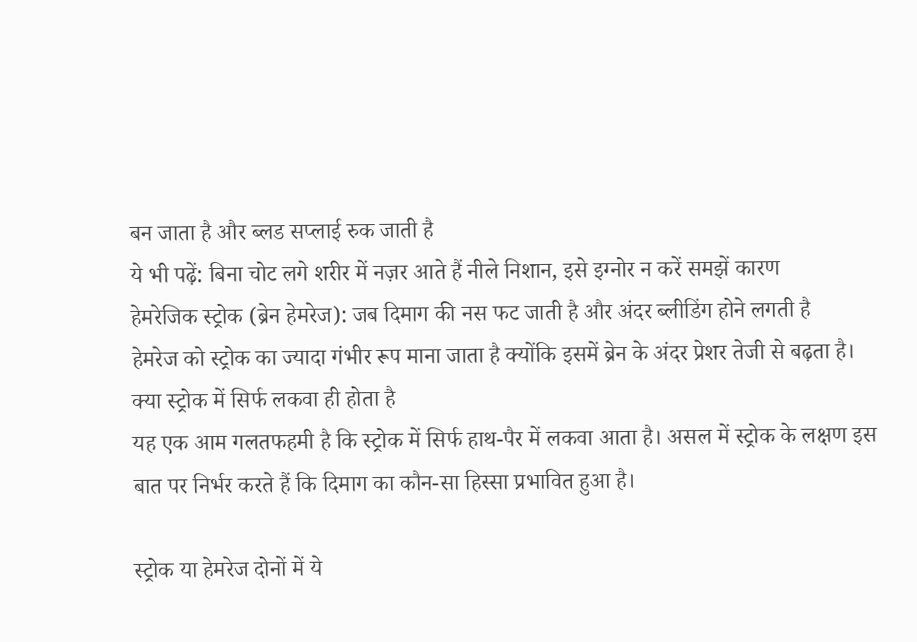बन जाता है और ब्लड सप्लाई रुक जाती है
ये भी पढ़ें: बिना चोट लगे शरीर में नज़र आते हैं नीले निशान, इसे इग्नोर न करें समझें कारण
हेमरेजिक स्ट्रोक (ब्रेन हेमरेज): जब दिमाग की नस फट जाती है और अंदर ब्लीडिंग होने लगती है
हेमरेज को स्ट्रोक का ज्यादा गंभीर रूप माना जाता है क्योंकि इसमें ब्रेन के अंदर प्रेशर तेजी से बढ़ता है।
क्या स्ट्रोक में सिर्फ लकवा ही होता है
यह एक आम गलतफहमी है कि स्ट्रोक में सिर्फ हाथ-पैर में लकवा आता है। असल में स्ट्रोक के लक्षण इस बात पर निर्भर करते हैं कि दिमाग का कौन-सा हिस्सा प्रभावित हुआ है।

स्ट्रोक या हेमरेज दोनों में ये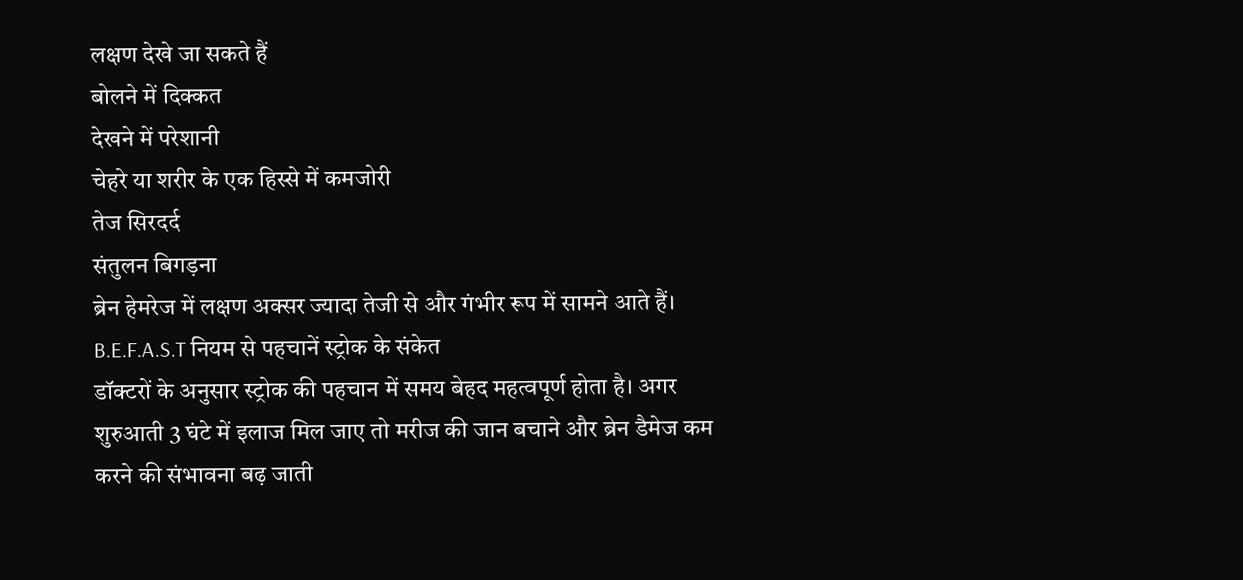लक्षण देखे जा सकते हैं
बोलने में दिक्कत
देखने में परेशानी
चेहरे या शरीर के एक हिस्से में कमजोरी
तेज सिरदर्द
संतुलन बिगड़ना
ब्रेन हेमरेज में लक्षण अक्सर ज्यादा तेजी से और गंभीर रूप में सामने आते हैं।
B.E.F.A.S.T नियम से पहचानें स्ट्रोक के संकेत
डॉक्टरों के अनुसार स्ट्रोक की पहचान में समय बेहद महत्वपूर्ण होता है। अगर शुरुआती 3 घंटे में इलाज मिल जाए तो मरीज की जान बचाने और ब्रेन डैमेज कम करने की संभावना बढ़ जाती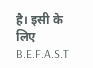है। इसी के लिए B.E.F.A.S.T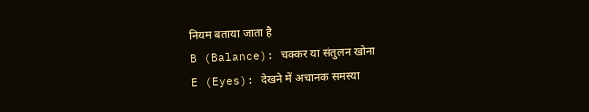नियम बताया जाता है
B (Balance): चक्कर या संतुलन खोना
E (Eyes): देखने में अचानक समस्या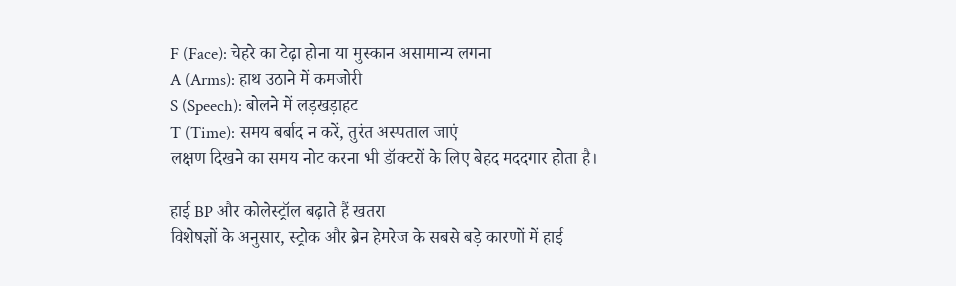F (Face): चेहरे का टेढ़ा होना या मुस्कान असामान्य लगना
A (Arms): हाथ उठाने में कमजोरी
S (Speech): बोलने में लड़खड़ाहट
T (Time): समय बर्बाद न करें, तुरंत अस्पताल जाएं
लक्षण दिखने का समय नोट करना भी डॉक्टरों के लिए बेहद मददगार होता है।

हाई BP और कोलेस्ट्रॉल बढ़ाते हैं खतरा
विशेषज्ञों के अनुसार, स्ट्रोक और ब्रेन हेमरेज के सबसे बड़े कारणों में हाई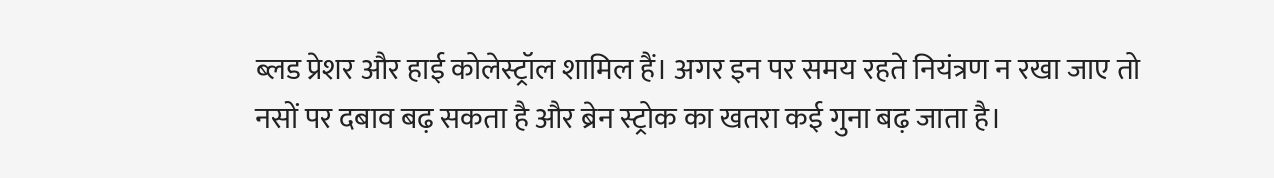ब्लड प्रेशर और हाई कोलेस्ट्रॉल शामिल हैं। अगर इन पर समय रहते नियंत्रण न रखा जाए तो नसों पर दबाव बढ़ सकता है और ब्रेन स्ट्रोक का खतरा कई गुना बढ़ जाता है।